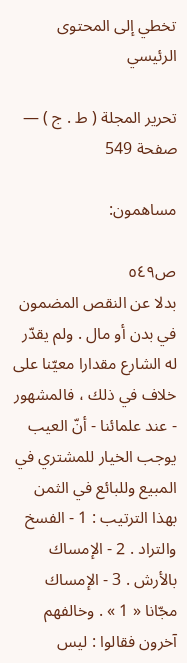تخطي إلى المحتوى الرئيسي

تحرير المجلة ( ط . ج ) — صفحة 549

مساهمون:

ص٥٤٩
بدلا عن النقص المضمون في بدن أو مال . ولم يقدّر له الشارع مقدارا معيّنا على خلاف في ذلك ، فالمشهور - عند علمائنا - أنّ العيب يوجب الخيار للمشتري في المبيع وللبائع في الثمن بهذا الترتيب : 1 - الفسخ والتراد . 2 - الإمساك بالأرش . 3 - الإمساك مجّانا « 1 » . وخالفهم آخرون فقالوا : ليس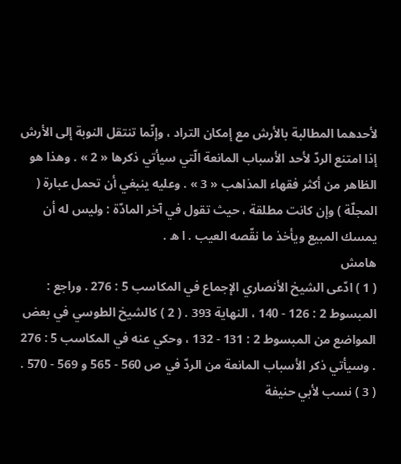لأحدهما المطالبة بالأرش مع إمكان التراد ، وإنّما تنتقل النوبة إلى الأرش إذا امتنع الردّ لأحد الأسباب المانعة الّتي سيأتي ذكرها « 2 » . وهذا هو الظاهر من أكثر فقهاء المذاهب « 3 » . وعليه ينبغي أن تحمل عبارة ( المجلّة ) وإن كانت مطلقة ، حيث تقول في آخر المادّة : وليس له أن يمسك المبيع ويأخذ ما نقّصه العيب . ا ه .
هامش
( 1 ) ادّعى الشيخ الأنصاري الإجماع في المكاسب 5 : 276 . وراجع : المبسوط 2 : 126 - 140 ، النهاية 393 . ( 2 ) كالشيخ الطوسي في بعض المواضع من المبسوط 2 : 131 - 132 ، وحكي عنه في المكاسب 5 : 276 . وسيأتي ذكر الأسباب المانعة من الردّ في ص 560 - 565 و 569 - 570 . ( 3 ) نسب لأبي حنيفة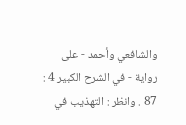والشافعي وأحمد - على رواية - في الشرح الكبير 4 : 87 . وانظر : التهذيب في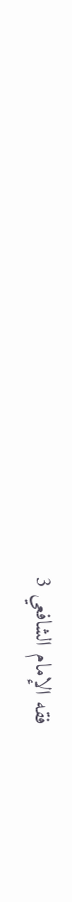فقه الإمام الشافعي 3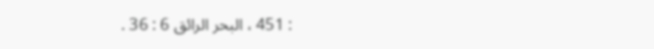: 451 ، البحر الرائق 6 : 36 .